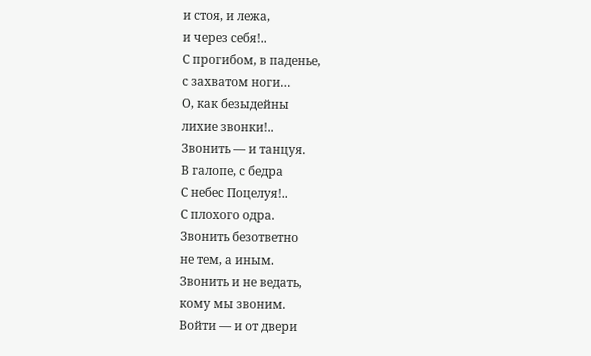и стоя, и лежа,
и через себя!..
С прогибом, в паденье,
с захватом ноги…
О, как безыдейны
лихие звонки!..
Звонить — и танцуя.
В галопе, с бедра
С небес Поцелуя!..
С плохого одра.
Звонить безответно
не тем, а иным.
Звонить и не ведать,
кому мы звоним.
Войти — и от двери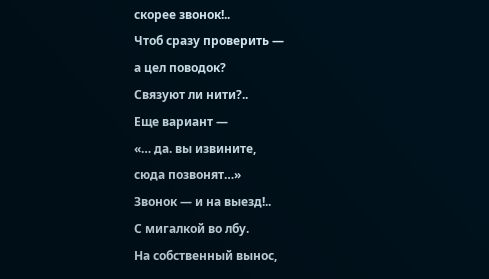скорее звонок!..
Чтоб сразу проверить —
а цел поводок?
Связуют ли нити?..
Еще вариант —
«… да. вы извините,
сюда позвонят…»
Звонок — и на выезд!..
С мигалкой во лбу.
На собственный вынос,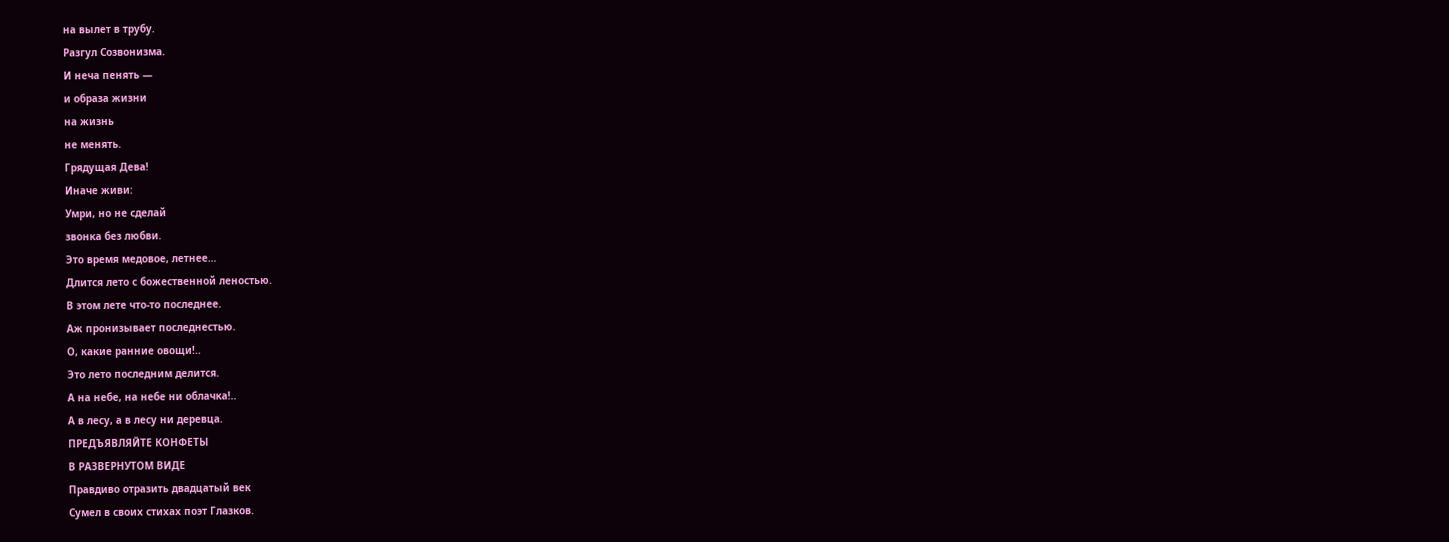на вылет в трубу.
Разгул Созвонизма.
И неча пенять —
и образа жизни
на жизнь
не менять.
Грядущая Дева!
Иначе живи:
Умри, но не сделай
звонка без любви.
Это время медовое, летнее…
Длится лето с божественной леностью.
В этом лете что-то последнее.
Аж пронизывает последнестью.
О, какие ранние овощи!..
Это лето последним делится.
А на небе, на небе ни облачка!..
А в лесу, а в лесу ни деревца.
ПРЕДЪЯВЛЯЙТЕ КОНФЕТЫ
В РАЗВЕРНУТОМ ВИДЕ
Правдиво отразить двадцатый век
Сумел в своих стихах поэт Глазков.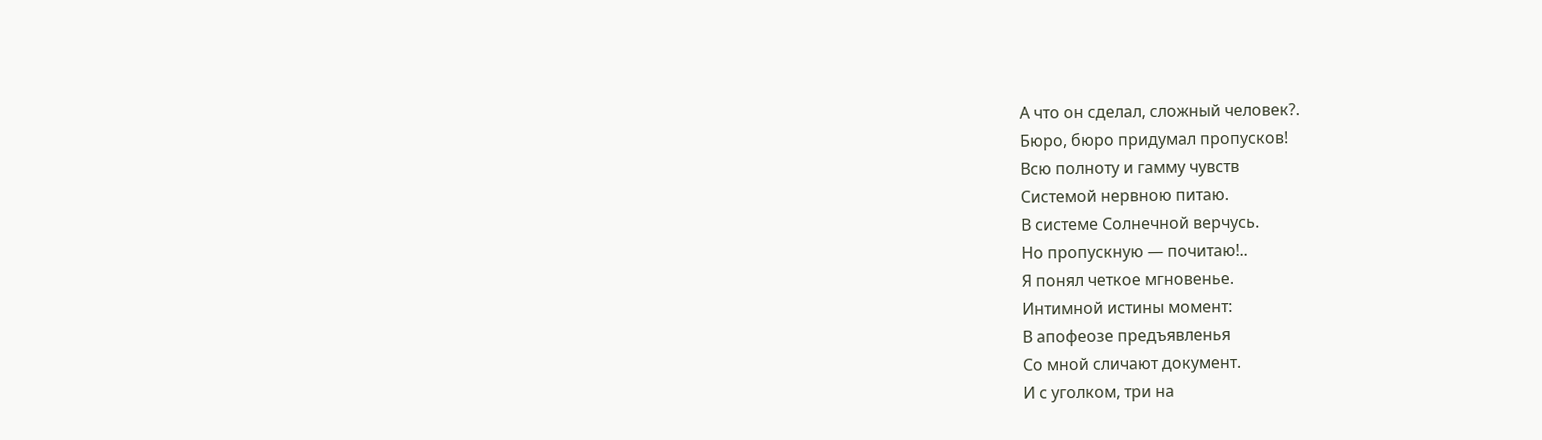А что он сделал, сложный человек?.
Бюро, бюро придумал пропусков!
Всю полноту и гамму чувств
Системой нервною питаю.
В системе Солнечной верчусь.
Но пропускную — почитаю!..
Я понял четкое мгновенье.
Интимной истины момент:
В апофеозе предъявленья
Со мной сличают документ.
И с уголком, три на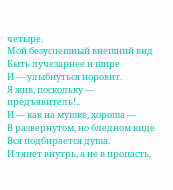четыре.
Мой безуспешный внешний вид
Быть лучезарнее и шире
И — улыбнуться норовит.
Я жив, поскольку — предъявитель!..
И — как на мушке, хороша —
В развернутом, но бледном виде
Вся подбирается душа.
И тянет внутрь, а не в пропасть,